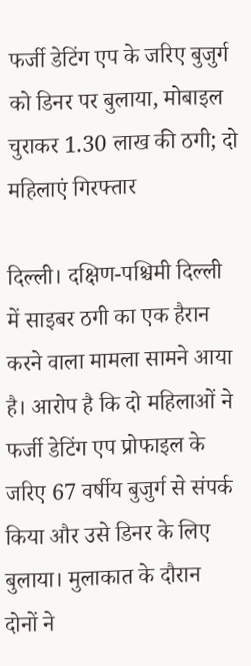फर्जी डेटिंग एप के जरिए बुजुर्ग को डिनर पर बुलाया, मोबाइल चुराकर 1.30 लाख की ठगी; दो महिलाएं गिरफ्तार

दिल्ली। दक्षिण-पश्चिमी दिल्ली में साइबर ठगी का एक हैरान करने वाला मामला सामने आया है। आरोप है कि दो महिलाओं ने फर्जी डेटिंग एप प्रोफाइल के जरिए 67 वर्षीय बुजुर्ग से संपर्क किया और उसे डिनर के लिए बुलाया। मुलाकात के दौरान दोनों ने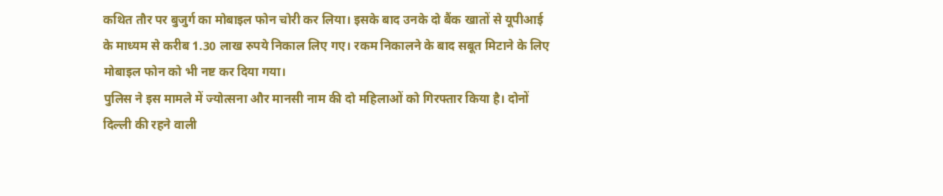कथित तौर पर बुजुर्ग का मोबाइल फोन चोरी कर लिया। इसके बाद उनके दो बैंक खातों से यूपीआई के माध्यम से करीब 1.30 लाख रुपये निकाल लिए गए। रकम निकालने के बाद सबूत मिटाने के लिए मोबाइल फोन को भी नष्ट कर दिया गया।
पुलिस ने इस मामले में ज्योत्सना और मानसी नाम की दो महिलाओं को गिरफ्तार किया है। दोनों दिल्ली की रहने वाली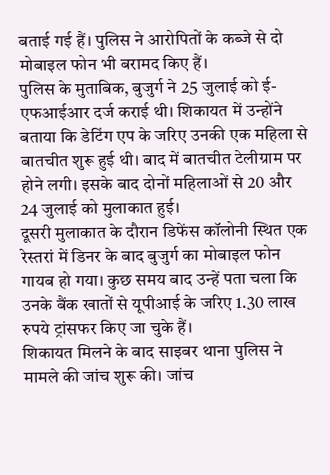बताई गई हैं। पुलिस ने आरोपितों के कब्जे से दो मोबाइल फोन भी बरामद किए हैं।
पुलिस के मुताबिक, बुजुर्ग ने 25 जुलाई को ई-एफआईआर दर्ज कराई थी। शिकायत में उन्होंने बताया कि डेटिंग एप के जरिए उनकी एक महिला से बातचीत शुरू हुई थी। बाद में बातचीत टेलीग्राम पर होने लगी। इसके बाद दोनों महिलाओं से 20 और 24 जुलाई को मुलाकात हुई।
दूसरी मुलाकात के दौरान डिफेंस कॉलोनी स्थित एक रेस्तरां में डिनर के बाद बुजुर्ग का मोबाइल फोन गायब हो गया। कुछ समय बाद उन्हें पता चला कि उनके बैंक खातों से यूपीआई के जरिए 1.30 लाख रुपये ट्रांसफर किए जा चुके हैं।
शिकायत मिलने के बाद साइबर थाना पुलिस ने मामले की जांच शुरू की। जांच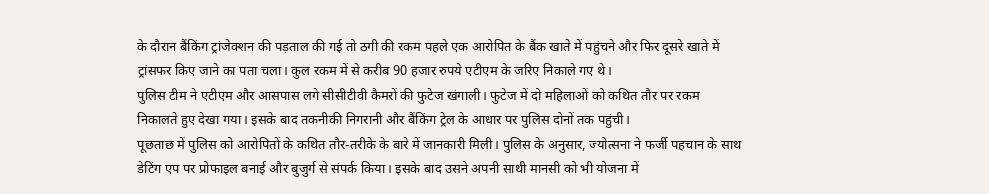के दौरान बैंकिंग ट्रांजेक्शन की पड़ताल की गई तो ठगी की रकम पहले एक आरोपित के बैंक खाते में पहुंचने और फिर दूसरे खाते में ट्रांसफर किए जाने का पता चला। कुल रकम में से करीब 90 हजार रुपये एटीएम के जरिए निकाले गए थे।
पुलिस टीम ने एटीएम और आसपास लगे सीसीटीवी कैमरों की फुटेज खंगाली। फुटेज में दो महिलाओं को कथित तौर पर रकम निकालते हुए देखा गया। इसके बाद तकनीकी निगरानी और बैंकिंग ट्रेल के आधार पर पुलिस दोनों तक पहुंची।
पूछताछ में पुलिस को आरोपितों के कथित तौर-तरीके के बारे में जानकारी मिली। पुलिस के अनुसार, ज्योत्सना ने फर्जी पहचान के साथ डेटिंग एप पर प्रोफाइल बनाई और बुजुर्ग से संपर्क किया। इसके बाद उसने अपनी साथी मानसी को भी योजना में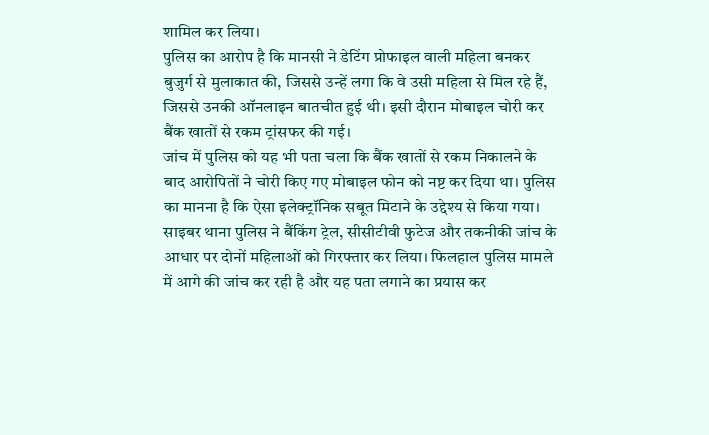शामिल कर लिया।
पुलिस का आरोप है कि मानसी ने डेटिंग प्रोफाइल वाली महिला बनकर बुजुर्ग से मुलाकात की, जिससे उन्हें लगा कि वे उसी महिला से मिल रहे हैं, जिससे उनकी ऑनलाइन बातचीत हुई थी। इसी दौरान मोबाइल चोरी कर बैंक खातों से रकम ट्रांसफर की गई।
जांच में पुलिस को यह भी पता चला कि बैंक खातों से रकम निकालने के बाद आरोपितों ने चोरी किए गए मोबाइल फोन को नष्ट कर दिया था। पुलिस का मानना है कि ऐसा इलेक्ट्रॉनिक सबूत मिटाने के उद्देश्य से किया गया।
साइबर थाना पुलिस ने बैंकिंग ट्रेल, सीसीटीवी फुटेज और तकनीकी जांच के आधार पर दोनों महिलाओं को गिरफ्तार कर लिया। फिलहाल पुलिस मामले में आगे की जांच कर रही है और यह पता लगाने का प्रयास कर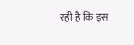रही है कि इस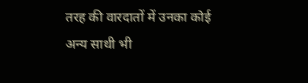तरह की वारदातों में उनका कोई अन्य साथी भी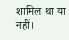शामिल था या नहीं।